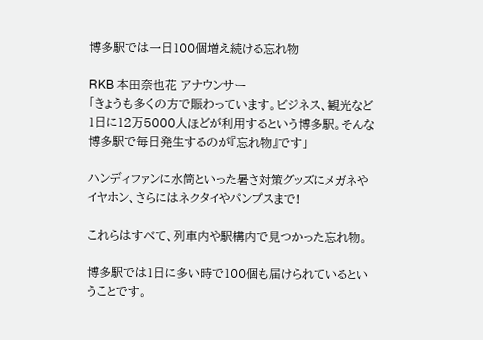博多駅では一日100個増え続ける忘れ物

RKB 本田奈也花 アナウンサー
「きょうも多くの方で賑わっています。ビジネス、観光など1日に12万5000人ほどが利用するという博多駅。そんな博多駅で毎日発生するのが『忘れ物』です」

ハンディファンに水筒といった暑さ対策グッズにメガネやイヤホン、さらにはネクタイやパンプスまで!

これらはすべて、列車内や駅構内で見つかった忘れ物。

博多駅では1日に多い時で100個も届けられているということです。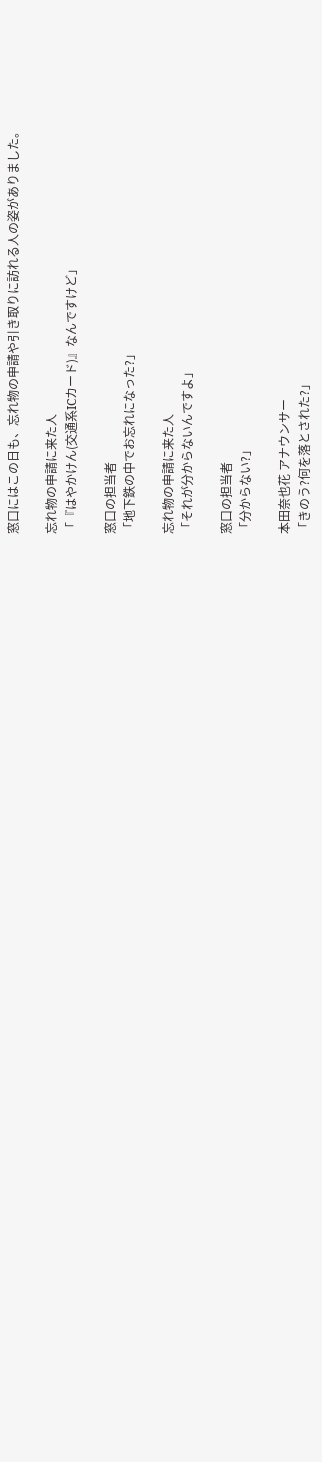窓口にはこの日も、忘れ物の申請や引き取りに訪れる人の姿がありました。

忘れ物の申請に来た人
「『はやかけん(交通系ICカード)』なんですけど」

窓口の担当者
「地下鉄の中でお忘れになった?」

忘れ物の申請に来た人
「それが分からないんですよ」

窓口の担当者
「分からない?」

本田奈也花 アナウンサー
「きのう?何を落とされた?」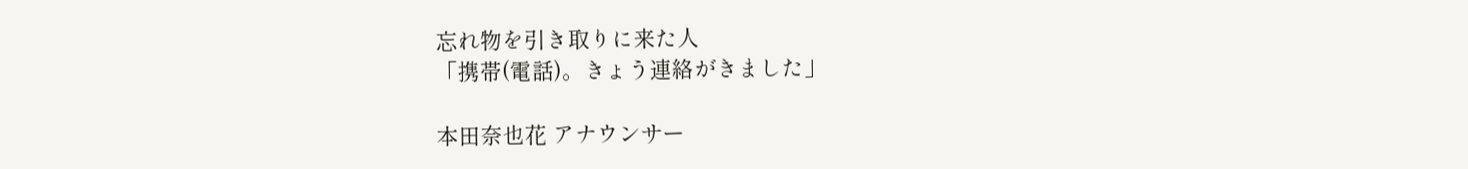忘れ物を引き取りに来た人
「携帯(電話)。きょう連絡がきました」

本田奈也花 アナウンサー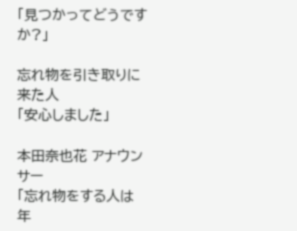「見つかってどうですか?」

忘れ物を引き取りに来た人
「安心しました」

本田奈也花 アナウンサー
「忘れ物をする人は年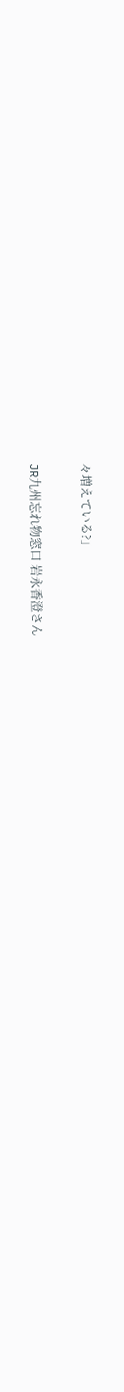々増えている?」

JR九州忘れ物窓口 岩永香澄さん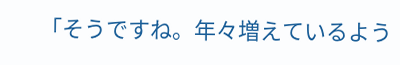「そうですね。年々増えているよう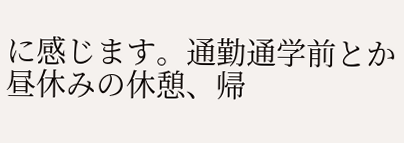に感じます。通勤通学前とか昼休みの休憩、帰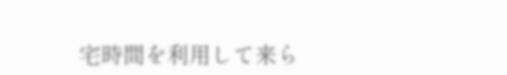宅時間を利用して来ら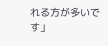れる方が多いです」